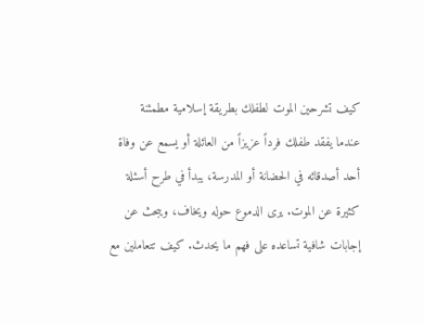كيف تشرحين الموت لطفلك بطريقة إسلامية مطمئنة
عندما يفقد طفلك فرداً عزيزاً من العائلة أو يسمع عن وفاة أحد أصدقائه في الحضانة أو المدرسة، يبدأ في طرح أسئلة كثيرة عن الموت. يرى الدموع حوله ويخاف، ويبحث عن إجابات شافية تساعده على فهم ما يحدث. كيف تتعاملين مع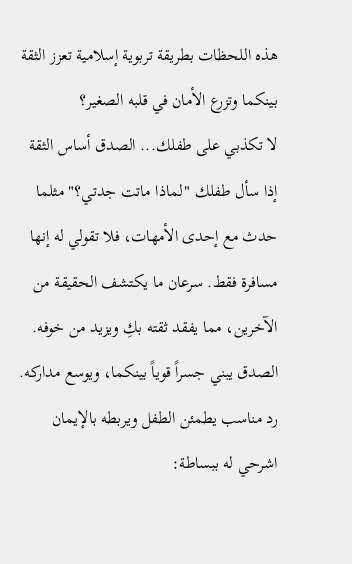هذه اللحظات بطريقة تربوية إسلامية تعزز الثقة بينكما وتزرع الأمان في قلبه الصغير؟
لا تكذبي على طفلك... الصدق أساس الثقة
إذا سأل طفلك "لماذا ماتت جدتي؟" مثلما حدث مع إحدى الأمهات، فلا تقولي له إنها مسافرة فقط. سرعان ما يكتشف الحقيقة من الآخرين، مما يفقد ثقته بكِ ويزيد من خوفه. الصدق يبني جسراً قوياً بينكما، ويوسع مداركه.
رد مناسب يطمئن الطفل ويربطه بالإيمان
اشرحي له ببساطة: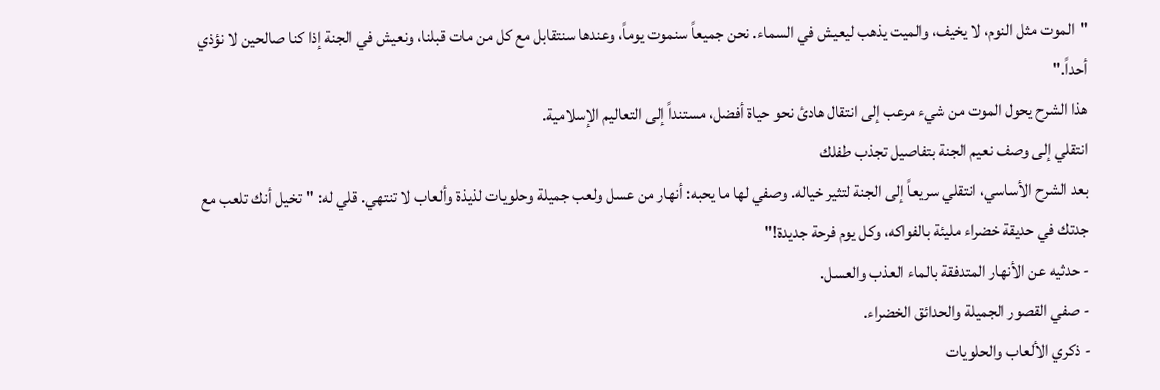"الموت مثل النوم، لا يخيف، والميت يذهب ليعيش في السماء. نحن جميعاً سنموت يوماً، وعندها سنتقابل مع كل من مات قبلنا، ونعيش في الجنة إذا كنا صالحين لا نؤذي أحداً."
هذا الشرح يحول الموت من شيء مرعب إلى انتقال هادئ نحو حياة أفضل، مستنداً إلى التعاليم الإسلامية.
انتقلي إلى وصف نعيم الجنة بتفاصيل تجذب طفلك
بعد الشرح الأساسي، انتقلي سريعاً إلى الجنة لتثير خياله. وصفي لها ما يحبه: أنهار من عسل ولعب جميلة وحلويات لذيذة وألعاب لا تنتهي. قلي له: "تخيل أنك تلعب مع جدتك في حديقة خضراء مليئة بالفواكه، وكل يوم فرحة جديدة!"
- حدثيه عن الأنهار المتدفقة بالماء العذب والعسل.
- صفي القصور الجميلة والحدائق الخضراء.
- ذكري الألعاب والحلويات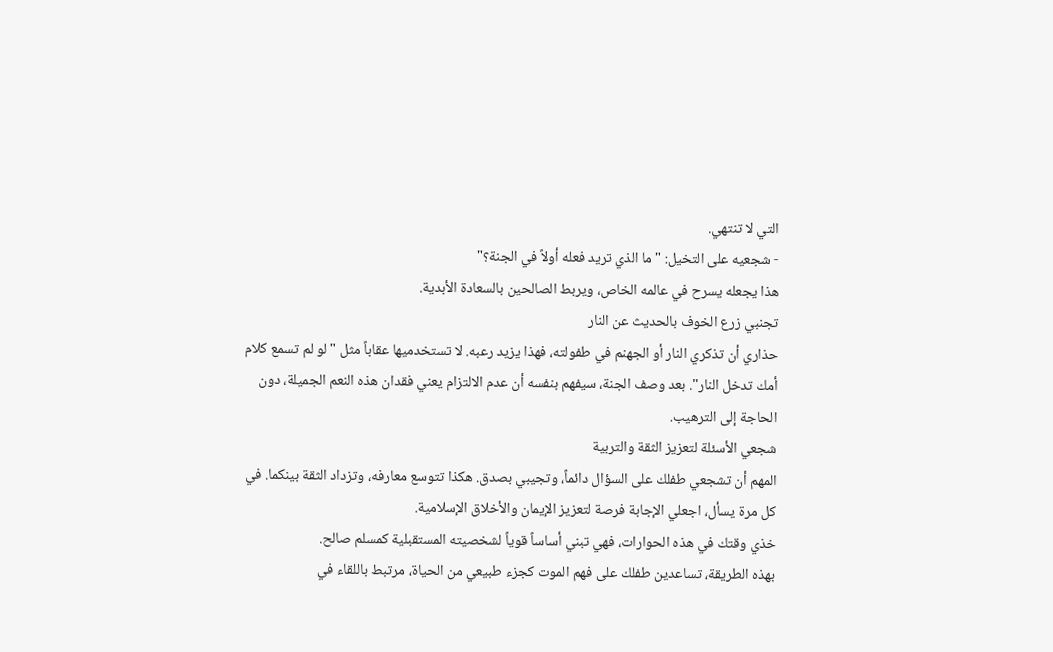التي لا تنتهي.
- شجعيه على التخيل: "ما الذي تريد فعله أولاً في الجنة؟"
هذا يجعله يسرح في عالمه الخاص، ويربط الصالحين بالسعادة الأبدية.
تجنبي زرع الخوف بالحديث عن النار
حذاري أن تذكري النار أو الجهنم في طفولته، فهذا يزيد رعبه. لا تستخدميها عقاباً مثل "لو لم تسمع كلام أمك تدخل النار". بعد وصف الجنة، سيفهم بنفسه أن عدم الالتزام يعني فقدان هذه النعم الجميلة، دون الحاجة إلى الترهيب.
شجعي الأسئلة لتعزيز الثقة والتربية
المهم أن تشجعي طفلك على السؤال دائماً، وتجيبي بصدق. هكذا تتوسع معارفه، وتزداد الثقة بينكما. في كل مرة يسأل، اجعلي الإجابة فرصة لتعزيز الإيمان والأخلاق الإسلامية.
خذي وقتك في هذه الحوارات، فهي تبني أساساً قوياً لشخصيته المستقبلية كمسلم صالح.
بهذه الطريقة، تساعدين طفلك على فهم الموت كجزء طبيعي من الحياة، مرتبط باللقاء في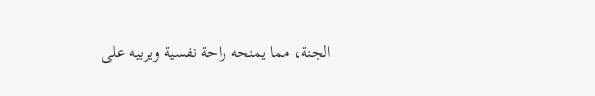الجنة، مما يمنحه راحة نفسية ويربيه على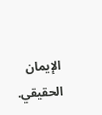الإيمان الحقيقي.